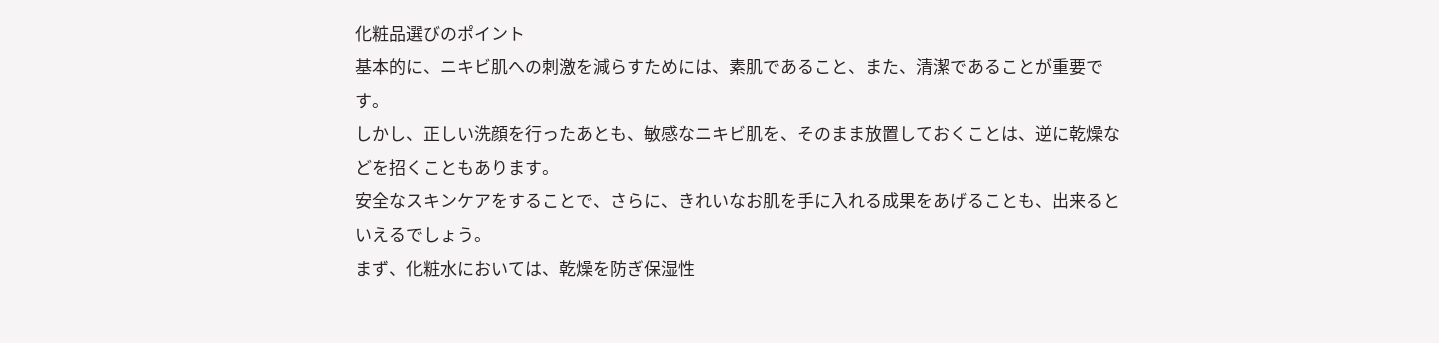化粧品選びのポイント
基本的に、ニキビ肌への刺激を減らすためには、素肌であること、また、清潔であることが重要です。
しかし、正しい洗顔を行ったあとも、敏感なニキビ肌を、そのまま放置しておくことは、逆に乾燥などを招くこともあります。
安全なスキンケアをすることで、さらに、きれいなお肌を手に入れる成果をあげることも、出来るといえるでしょう。
まず、化粧水においては、乾燥を防ぎ保湿性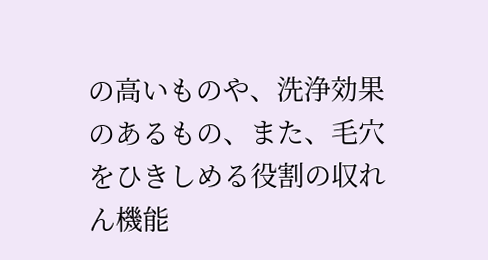の高いものや、洗浄効果のあるもの、また、毛穴をひきしめる役割の収れん機能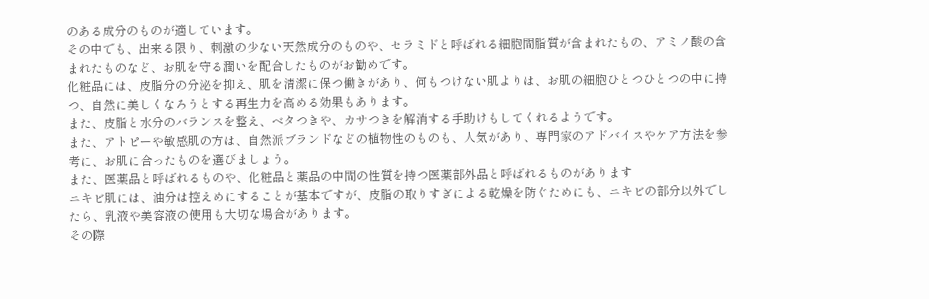のある成分のものが適しています。
その中でも、出来る限り、刺激の少ない天然成分のものや、セラミドと呼ばれる細胞間脂質が含まれたもの、アミノ酸の含まれたものなど、お肌を守る潤いを配合したものがお勧めです。
化粧品には、皮脂分の分泌を抑え、肌を清潔に保つ働きがあり、何もつけない肌よりは、お肌の細胞ひとつひとつの中に持つ、自然に美しくなろうとする再生力を高める効果もあります。
また、皮脂と水分のバランスを整え、ベタつきや、カサつきを解消する手助けもしてくれるようです。
また、アトピーや敏感肌の方は、自然派ブランドなどの植物性のものも、人気があり、専門家のアドバイスやケア方法を参考に、お肌に合ったものを選びましょう。
また、医薬品と呼ばれるものや、化粧品と薬品の中間の性質を持つ医薬部外品と呼ばれるものがあります
ニキビ肌には、油分は控えめにすることが基本ですが、皮脂の取りすぎによる乾燥を防ぐためにも、ニキビの部分以外でしたら、乳液や美容液の使用も大切な場合があります。
その際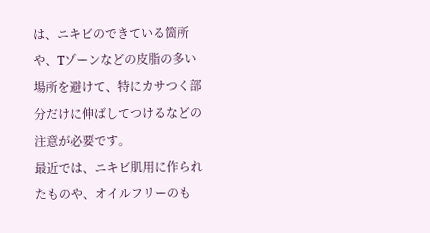は、ニキビのできている箇所や、Tゾーンなどの皮脂の多い場所を避けて、特にカサつく部分だけに伸ばしてつけるなどの注意が必要です。
最近では、ニキビ肌用に作られたものや、オイルフリーのも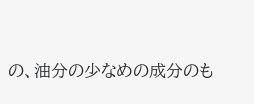の、油分の少なめの成分のも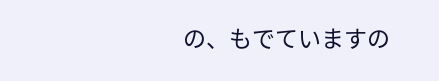の、もでていますの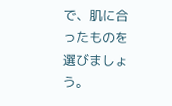で、肌に合ったものを選びましょう。